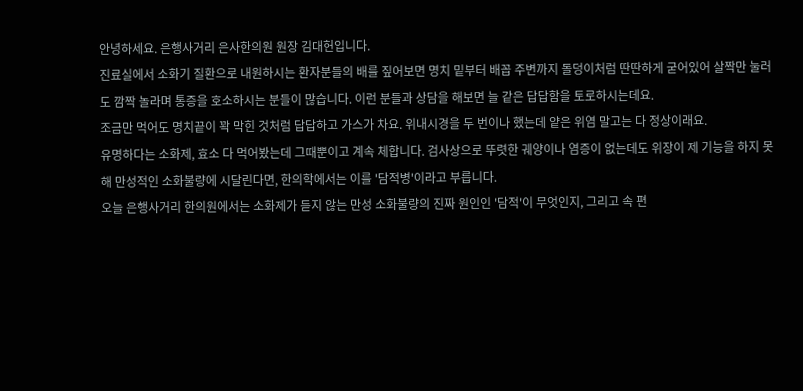안녕하세요. 은행사거리 은사한의원 원장 김대헌입니다.
진료실에서 소화기 질환으로 내원하시는 환자분들의 배를 짚어보면 명치 밑부터 배꼽 주변까지 돌덩이처럼 딴딴하게 굳어있어 살짝만 눌러도 깜짝 놀라며 통증을 호소하시는 분들이 많습니다. 이런 분들과 상담을 해보면 늘 같은 답답함을 토로하시는데요.
조금만 먹어도 명치끝이 꽉 막힌 것처럼 답답하고 가스가 차요. 위내시경을 두 번이나 했는데 얕은 위염 말고는 다 정상이래요.
유명하다는 소화제, 효소 다 먹어봤는데 그때뿐이고 계속 체합니다. 검사상으로 뚜렷한 궤양이나 염증이 없는데도 위장이 제 기능을 하지 못해 만성적인 소화불량에 시달린다면, 한의학에서는 이를 '담적병'이라고 부릅니다.
오늘 은행사거리 한의원에서는 소화제가 듣지 않는 만성 소화불량의 진짜 원인인 '담적'이 무엇인지, 그리고 속 편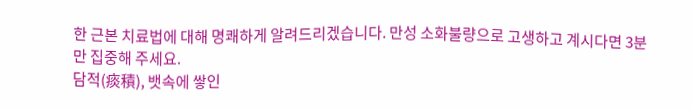한 근본 치료법에 대해 명쾌하게 알려드리겠습니다. 만성 소화불량으로 고생하고 계시다면 3분만 집중해 주세요.
담적(痰積), 뱃속에 쌓인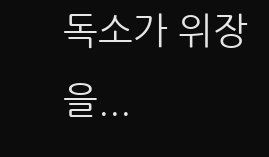독소가 위장을...